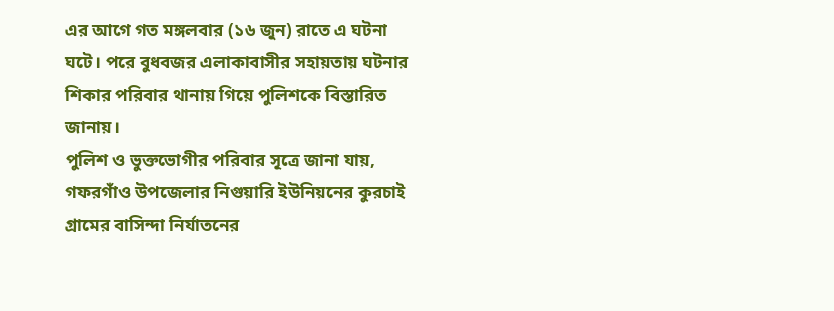এর আগে গত মঙ্গলবার (১৬ জুন) রাতে এ ঘটনা ঘটে। পরে বুধবজর এলাকাবাসীর সহায়তায় ঘটনার শিকার পরিবার থানায় গিয়ে পুলিশকে বিস্তারিত জানায়।
পুলিশ ও ভুক্তভোগীর পরিবার সূত্রে জানা যায়, গফরগাঁও উপজেলার নিগুয়ারি ইউনিয়নের কুরচাই গ্রামের বাসিন্দা নির্যাতনের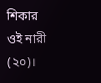শিকার ওই নারী (২০)।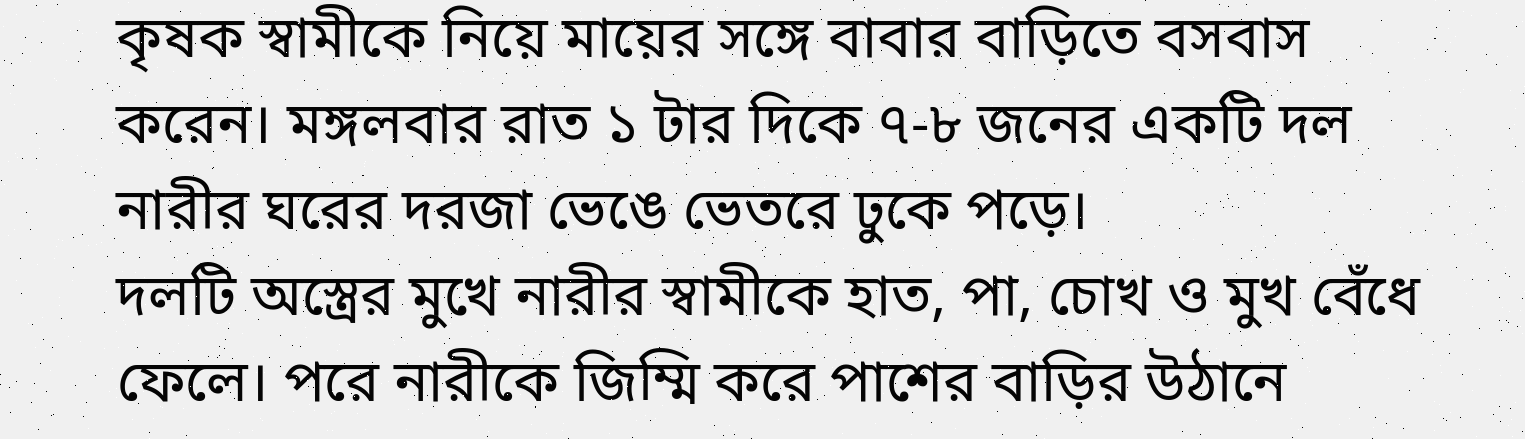কৃষক স্বামীকে নিয়ে মায়ের সঙ্গে বাবার বাড়িতে বসবাস করেন। মঙ্গলবার রাত ১ টার দিকে ৭-৮ জনের একটি দল নারীর ঘরের দরজা ভেঙে ভেতরে ঢুকে পড়ে।
দলটি অস্ত্রের মুখে নারীর স্বামীকে হাত, পা, চোখ ও মুখ বেঁধে ফেলে। পরে নারীকে জিম্মি করে পাশের বাড়ির উঠানে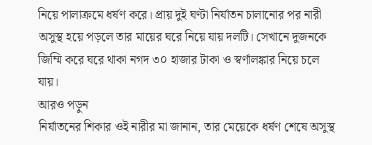নিয়ে পালাক্রমে ধর্ষণ করে। প্রায় দুই ঘণ্টা নির্যাতন চালানোর পর নারী অসুস্থ হয়ে পড়লে তার মায়ের ঘরে নিয়ে যায় দলটি। সেখানে দুজনকে জিম্মি করে ঘরে থাকা নগদ ৩০ হাজার টাকা ও স্বর্ণালঙ্কার নিয়ে চলে যায়।
আরও পড়ুন
নির্যাতনের শিকার ওই নারীর মা জানান, তার মেয়েকে ধর্ষণ শেষে অসুস্থ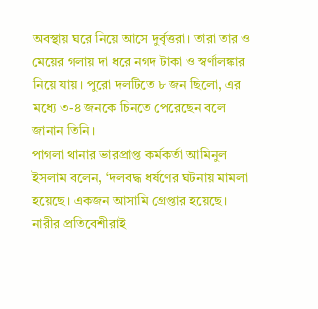অবস্থায় ঘরে নিয়ে আসে দুর্বৃত্তরা। তারা তার ও মেয়ের গলায় দা ধরে নগদ টাকা ও স্বর্ণালঙ্কার নিয়ে যায়। পুরো দলটিতে ৮ জন ছিলো, এর মধ্যে ৩-৪ জনকে চিনতে পেরেছেন বলে জানান তিনি।
পাগলা থানার ভারপ্রাপ্ত কর্মকর্তা আমিনুল ইসলাম বলেন, ‘দলবদ্ধ ধর্ষণের ঘটনায় মামলা হয়েছে। একজন আসামি গ্রেপ্তার হয়েছে। নারীর প্রতিবেশীরাই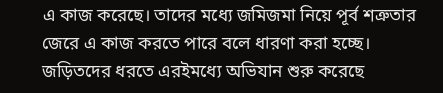এ কাজ করেছে। তাদের মধ্যে জমিজমা নিয়ে পূর্ব শত্রুতার জেরে এ কাজ করতে পারে বলে ধারণা করা হচ্ছে। জড়িতদের ধরতে এরইমধ্যে অভিযান শুরু করেছে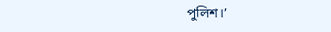পুলিশ।’